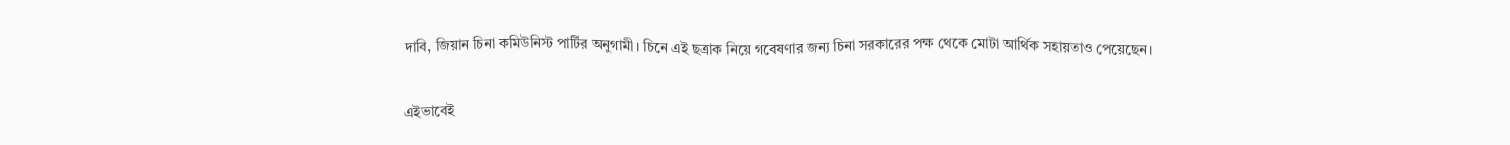দাবি, জিয়ান চিনা কমিউনিস্ট পার্টির অনুগামী। চিনে এই ছত্রাক নিয়ে গবেষণার জন্য চিনা সরকারের পক্ষ থেকে মোটা আর্থিক সহায়তাও পেয়েছেন।

এইভাবেই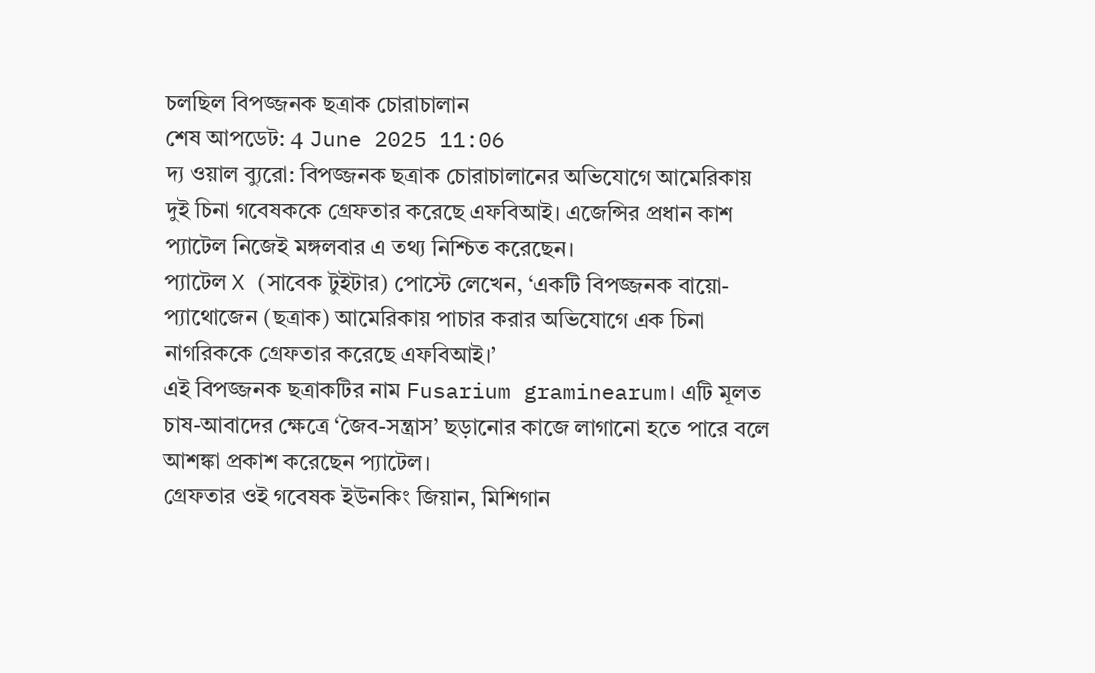চলছিল বিপজ্জনক ছত্রাক চোরাচালান
শেষ আপডেট: 4 June 2025 11:06
দ্য ওয়াল ব্যুরো: বিপজ্জনক ছত্রাক চোরাচালানের অভিযোগে আমেরিকায় দুই চিনা গবেষককে গ্রেফতার করেছে এফবিআই। এজেন্সির প্রধান কাশ প্যাটেল নিজেই মঙ্গলবার এ তথ্য নিশ্চিত করেছেন।
প্যাটেল X (সাবেক টুইটার) পোস্টে লেখেন, ‘একটি বিপজ্জনক বায়ো-প্যাথোজেন (ছত্রাক) আমেরিকায় পাচার করার অভিযোগে এক চিনা নাগরিককে গ্রেফতার করেছে এফবিআই।’
এই বিপজ্জনক ছত্রাকটির নাম Fusarium graminearum। এটি মূলত চাষ-আবাদের ক্ষেত্রে ‘জৈব-সন্ত্রাস’ ছড়ানোর কাজে লাগানো হতে পারে বলে আশঙ্কা প্রকাশ করেছেন প্যাটেল।
গ্রেফতার ওই গবেষক ইউনকিং জিয়ান, মিশিগান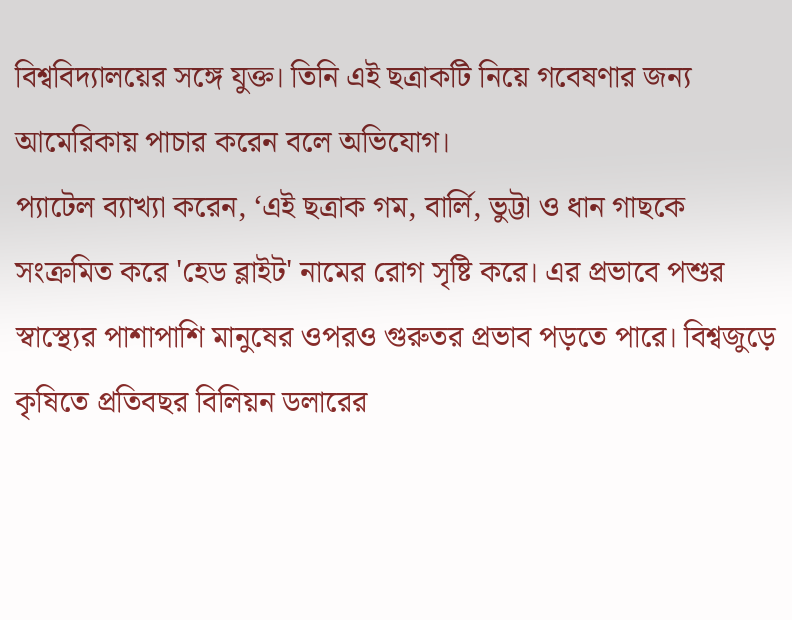বিশ্ববিদ্যালয়ের সঙ্গে যুক্ত। তিনি এই ছত্রাকটি নিয়ে গবেষণার জন্য আমেরিকায় পাচার করেন বলে অভিযোগ।
প্যাটেল ব্যাখ্যা করেন, ‘এই ছত্রাক গম, বার্লি, ভুট্টা ও ধান গাছকে সংক্রমিত করে 'হেড ব্লাইট' নামের রোগ সৃষ্টি করে। এর প্রভাবে পশুর স্বাস্থ্যের পাশাপাশি মানুষের ওপরও গুরুতর প্রভাব পড়তে পারে। বিশ্বজুড়ে কৃষিতে প্রতিবছর বিলিয়ন ডলারের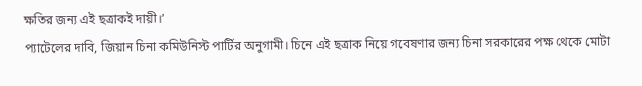ক্ষতির জন্য এই ছত্রাকই দায়ী।’
প্যাটেলের দাবি, জিয়ান চিনা কমিউনিস্ট পার্টির অনুগামী। চিনে এই ছত্রাক নিয়ে গবেষণার জন্য চিনা সরকারের পক্ষ থেকে মোটা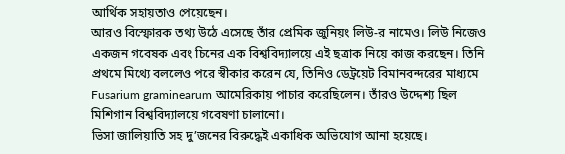আর্থিক সহায়তাও পেয়েছেন।
আরও বিস্ফোরক তথ্য উঠে এসেছে তাঁর প্রেমিক জুনিয়ং লিউ-র নামেও। লিউ নিজেও একজন গবেষক এবং চিনের এক বিশ্ববিদ্যালয়ে এই ছত্রাক নিয়ে কাজ করছেন। তিনি প্রথমে মিথ্যে বললেও পরে স্বীকার করেন যে, তিনিও ডেট্রয়েট বিমানবন্দরের মাধ্যমে Fusarium graminearum আমেরিকায় পাচার করেছিলেন। তাঁরও উদ্দেশ্য ছিল মিশিগান বিশ্ববিদ্যালয়ে গবেষণা চালানো।
ভিসা জালিয়াতি সহ দু’জনের বিরুদ্ধেই একাধিক অভিযোগ আনা হয়েছে।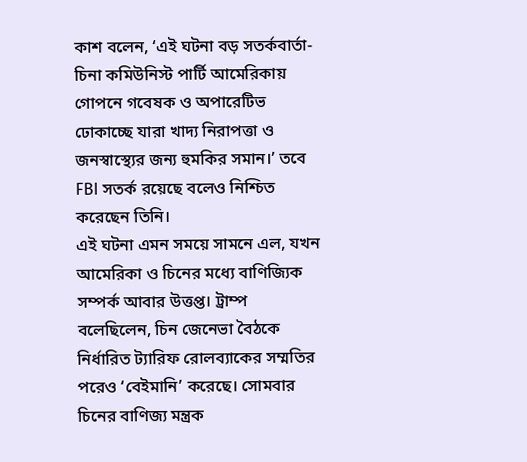কাশ বলেন, ‘এই ঘটনা বড় সতর্কবার্তা- চিনা কমিউনিস্ট পার্টি আমেরিকায় গোপনে গবেষক ও অপারেটিভ ঢোকাচ্ছে যারা খাদ্য নিরাপত্তা ও জনস্বাস্থ্যের জন্য হুমকির সমান।’ তবে FBI সতর্ক রয়েছে বলেও নিশ্চিত করেছেন তিনি।
এই ঘটনা এমন সময়ে সামনে এল, যখন আমেরিকা ও চিনের মধ্যে বাণিজ্যিক সম্পর্ক আবার উত্তপ্ত। ট্রাম্প বলেছিলেন, চিন জেনেভা বৈঠকে নির্ধারিত ট্যারিফ রোলব্যাকের সম্মতির পরেও ‘বেইমানি’ করেছে। সোমবার চিনের বাণিজ্য মন্ত্রক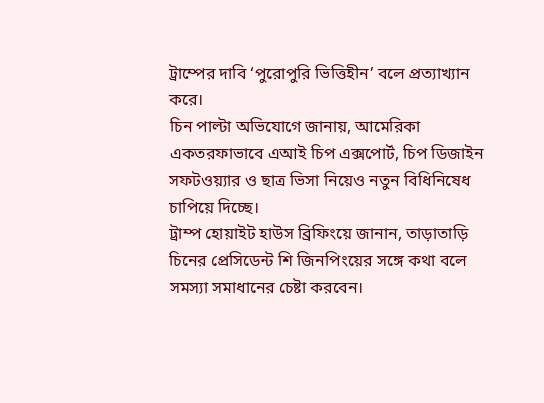ট্রাম্পের দাবি ‘পুরোপুরি ভিত্তিহীন’ বলে প্রত্যাখ্যান করে।
চিন পাল্টা অভিযোগে জানায়, আমেরিকা একতরফাভাবে এআই চিপ এক্সপোর্ট, চিপ ডিজাইন সফটওয়্যার ও ছাত্র ভিসা নিয়েও নতুন বিধিনিষেধ চাপিয়ে দিচ্ছে।
ট্রাম্প হোয়াইট হাউস ব্রিফিংয়ে জানান, তাড়াতাড়ি চিনের প্রেসিডেন্ট শি জিনপিংয়ের সঙ্গে কথা বলে সমস্যা সমাধানের চেষ্টা করবেন।